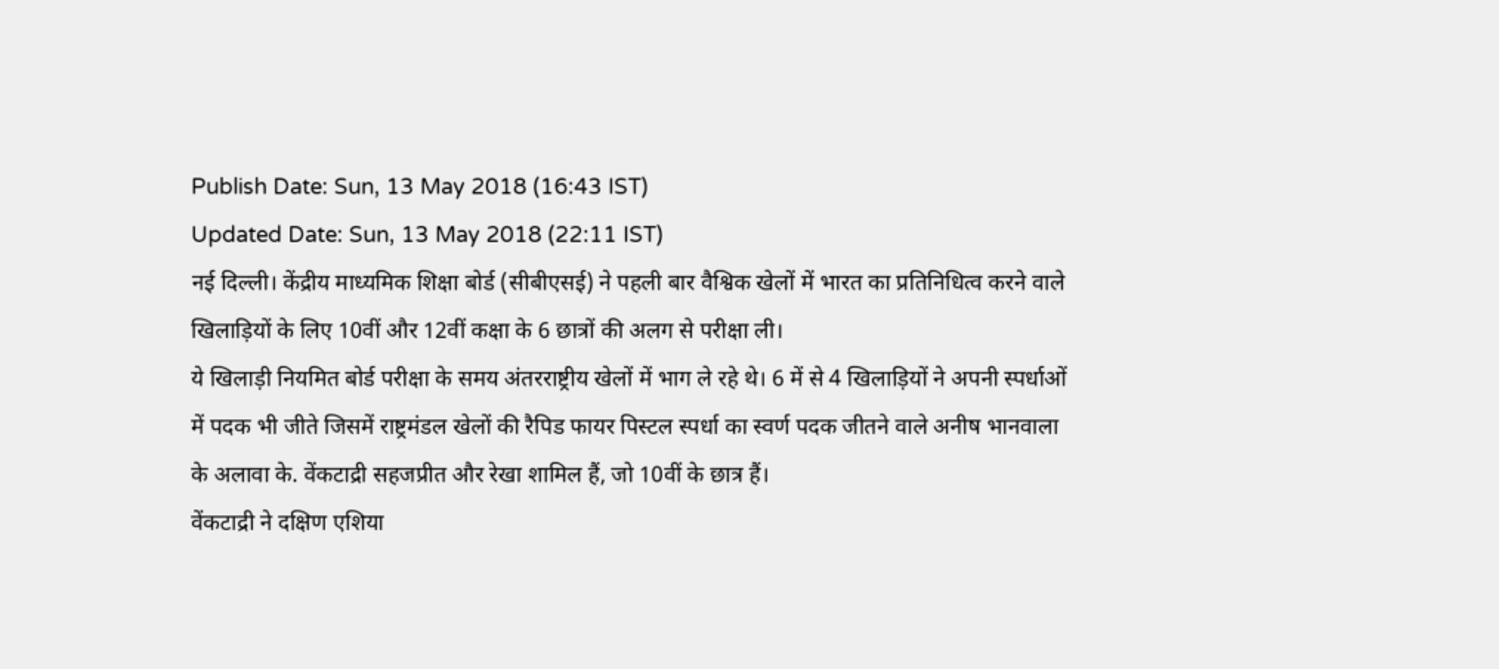Publish Date: Sun, 13 May 2018 (16:43 IST)
Updated Date: Sun, 13 May 2018 (22:11 IST)
नई दिल्ली। केंद्रीय माध्यमिक शिक्षा बोर्ड (सीबीएसई) ने पहली बार वैश्विक खेलों में भारत का प्रतिनिधित्व करने वाले खिलाड़ियों के लिए 10वीं और 12वीं कक्षा के 6 छात्रों की अलग से परीक्षा ली।
ये खिलाड़ी नियमित बोर्ड परीक्षा के समय अंतरराष्ट्रीय खेलों में भाग ले रहे थे। 6 में से 4 खिलाड़ियों ने अपनी स्पर्धाओं में पदक भी जीते जिसमें राष्ट्रमंडल खेलों की रैपिड फायर पिस्टल स्पर्धा का स्वर्ण पदक जीतने वाले अनीष भानवाला के अलावा के. वेंकटाद्री सहजप्रीत और रेखा शामिल हैं, जो 10वीं के छात्र हैं।
वेंकटाद्री ने दक्षिण एशिया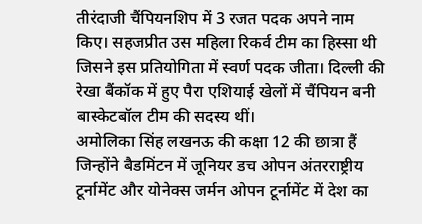तीरंदाजी चैंपियनशिप में 3 रजत पदक अपने नाम किए। सहजप्रीत उस महिला रिकर्व टीम का हिस्सा थी जिसने इस प्रतियोगिता में स्वर्ण पदक जीता। दिल्ली की रेखा बैंकॉक में हुए पैरा एशियाई खेलों में चैंपियन बनी बास्केटबॉल टीम की सदस्य थीं।
अमोलिका सिंह लखनऊ की कक्षा 12 की छात्रा हैं जिन्होंने बैडमिंटन में जूनियर डच ओपन अंतरराष्ट्रीय टूर्नामेंट और योनेक्स जर्मन ओपन टूर्नामेंट में देश का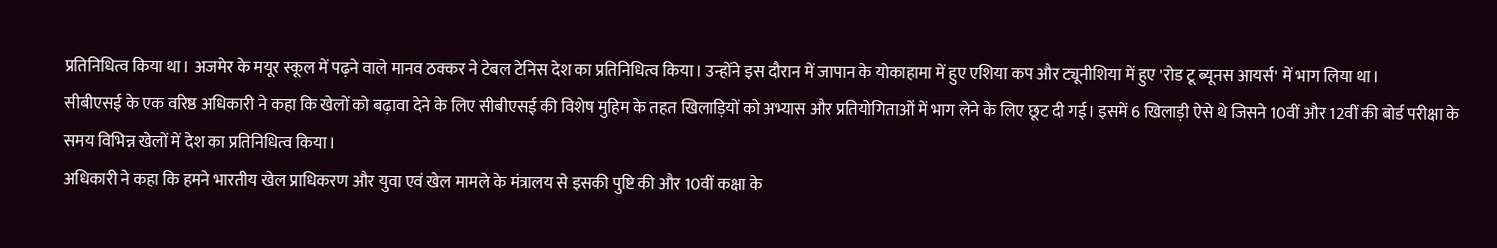प्रतिनिधित्व किया था। अजमेर के मयूर स्कूल में पढ़ने वाले मानव ठक्कर ने टेबल टेनिस देश का प्रतिनिधित्व किया। उन्होंने इस दौरान में जापान के योकाहामा में हुए एशिया कप और ट्यूनीशिया में हुए 'रोड टू ब्यूनस आयर्स' में भाग लिया था।
सीबीएसई के एक वरिष्ठ अधिकारी ने कहा कि खेलों को बढ़ावा देने के लिए सीबीएसई की विशेष मुहिम के तहत खिलाड़ियों को अभ्यास और प्रतियोगिताओं में भाग लेने के लिए छूट दी गई। इसमें 6 खिलाड़ी ऐसे थे जिसने 10वीं और 12वीं की बोर्ड परीक्षा के समय विभिन्न खेलों में देश का प्रतिनिधित्व किया।
अधिकारी ने कहा कि हमने भारतीय खेल प्राधिकरण और युवा एवं खेल मामले के मंत्रालय से इसकी पुष्टि की और 10वीं कक्षा के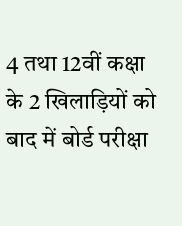4 तथा 12वीं कक्षा के 2 खिलाड़ियों को बाद में बोर्ड परीक्षा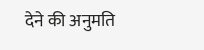देने की अनुमति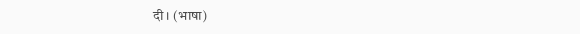दी। (भाषा)